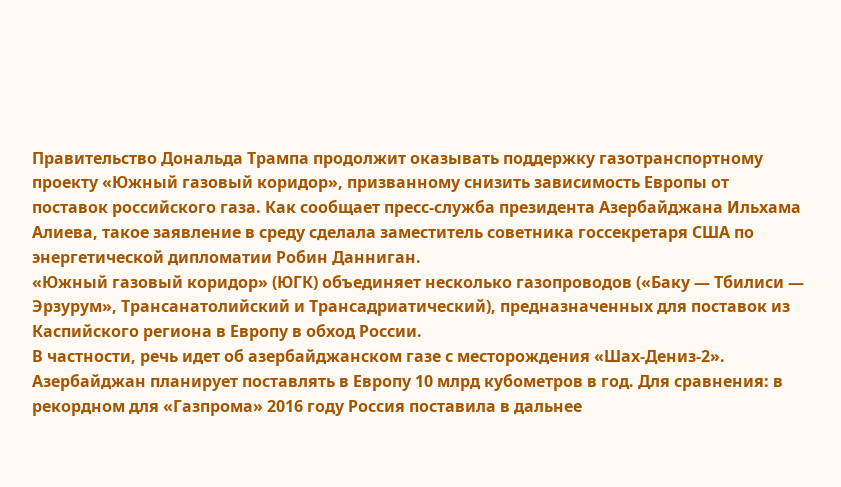Правительство Дональда Трампа продолжит оказывать поддержку газотранспортному проекту «Южный газовый коридор», призванному снизить зависимость Европы от поставок российского газа. Как сообщает пресс-служба президента Азербайджана Ильхама Алиева, такое заявление в среду сделала заместитель советника госсекретаря США по энергетической дипломатии Робин Данниган.
«Южный газовый коридор» (ЮГК) объединяет несколько газопроводов («Баку — Тбилиси — Эрзурум», Трансанатолийский и Трансадриатический), предназначенных для поставок из Каспийского региона в Европу в обход России.
В частности, речь идет об азербайджанском газе с месторождения «Шах-Дениз-2». Азербайджан планирует поставлять в Европу 10 млрд кубометров в год. Для сравнения: в рекордном для «Газпрома» 2016 году Россия поставила в дальнее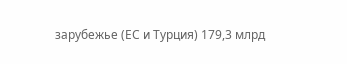зарубежье (ЕС и Турция) 179,3 млрд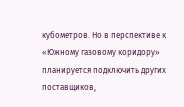кубометров. Но в перспективе к «Южному газовому коридору» планируется подключить других поставщиков,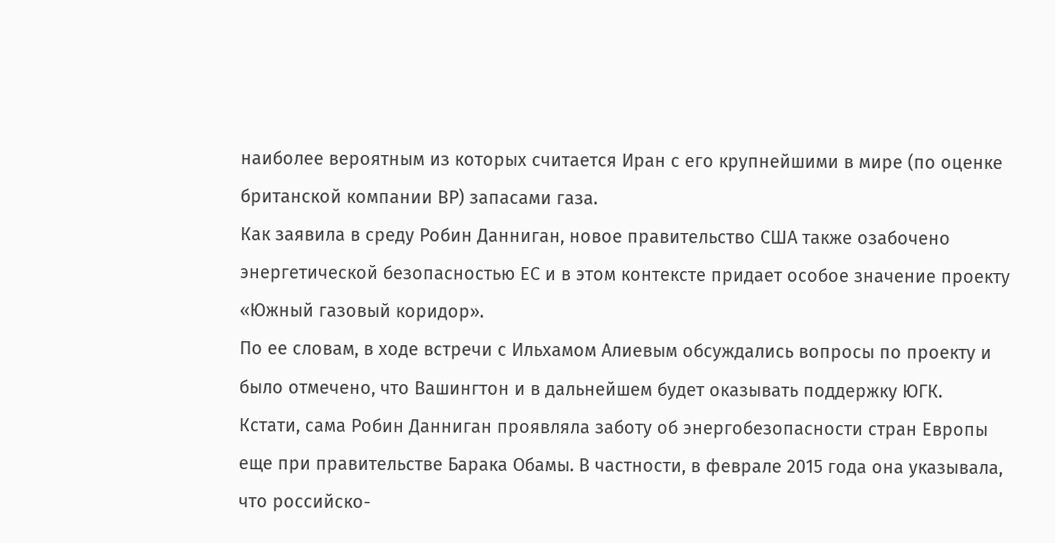наиболее вероятным из которых считается Иран с его крупнейшими в мире (по оценке британской компании ВР) запасами газа.
Как заявила в среду Робин Данниган, новое правительство США также озабочено энергетической безопасностью ЕС и в этом контексте придает особое значение проекту «Южный газовый коридор».
По ее словам, в ходе встречи с Ильхамом Алиевым обсуждались вопросы по проекту и было отмечено, что Вашингтон и в дальнейшем будет оказывать поддержку ЮГК.
Кстати, сама Робин Данниган проявляла заботу об энергобезопасности стран Европы еще при правительстве Барака Обамы. В частности, в феврале 2015 года она указывала, что российско-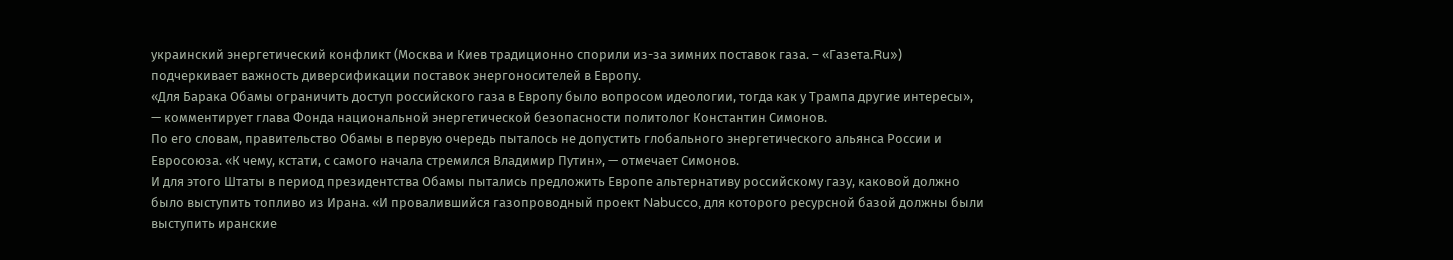украинский энергетический конфликт (Москва и Киев традиционно спорили из-за зимних поставок газа. – «Газета.Ru») подчеркивает важность диверсификации поставок энергоносителей в Европу.
«Для Барака Обамы ограничить доступ российского газа в Европу было вопросом идеологии, тогда как у Трампа другие интересы», — комментирует глава Фонда национальной энергетической безопасности политолог Константин Симонов.
По его словам, правительство Обамы в первую очередь пыталось не допустить глобального энергетического альянса России и Евросоюза. «К чему, кстати, с самого начала стремился Владимир Путин», — отмечает Симонов.
И для этого Штаты в период президентства Обамы пытались предложить Европе альтернативу российскому газу, каковой должно было выступить топливо из Ирана. «И провалившийся газопроводный проект Nabucco, для которого ресурсной базой должны были выступить иранские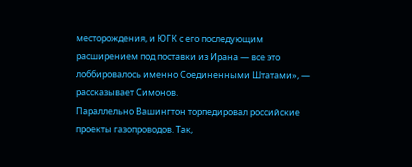месторождения, и ЮГК с его последующим расширением под поставки из Ирана — все это лоббировалось именно Соединенными Штатами», — рассказывает Симонов.
Параллельно Вашингтон торпедировал российские проекты газопроводов. Так,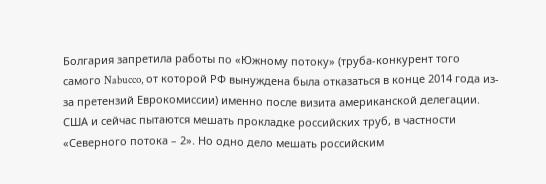Болгария запретила работы по «Южному потоку» (труба-конкурент того самого Nabucco, от которой РФ вынуждена была отказаться в конце 2014 года из-за претензий Еврокомиссии) именно после визита американской делегации. США и сейчас пытаются мешать прокладке российских труб, в частности «Северного потока – 2». Но одно дело мешать российским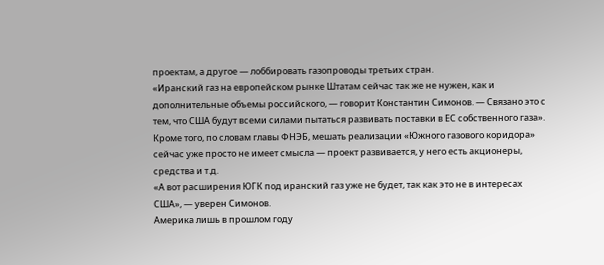проектам, а другое — лоббировать газопроводы третьих стран.
«Иранский газ на европейском рынке Штатам сейчас так же не нужен, как и дополнительные объемы российского, — говорит Константин Симонов. — Связано это с тем, что США будут всеми силами пытаться развивать поставки в ЕС собственного газа».
Кроме того, по словам главы ФНЭБ, мешать реализации «Южного газового коридора» сейчас уже просто не имеет смысла — проект развивается, у него есть акционеры, средства и т.д.
«А вот расширения ЮГК под иранский газ уже не будет, так как это не в интересах США», — уверен Симонов.
Америка лишь в прошлом году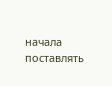начала поставлять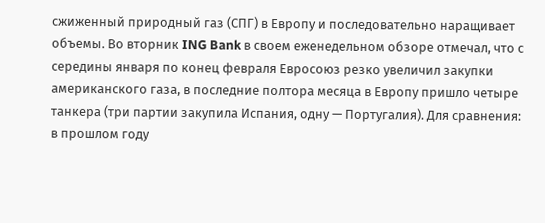сжиженный природный газ (СПГ) в Европу и последовательно наращивает объемы. Во вторник ING Bank в своем еженедельном обзоре отмечал, что с середины января по конец февраля Евросоюз резко увеличил закупки американского газа, в последние полтора месяца в Европу пришло четыре танкера (три партии закупила Испания, одну — Португалия). Для сравнения: в прошлом году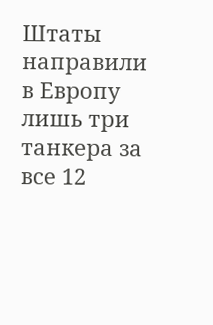Штаты направили в Европу лишь три танкера за все 12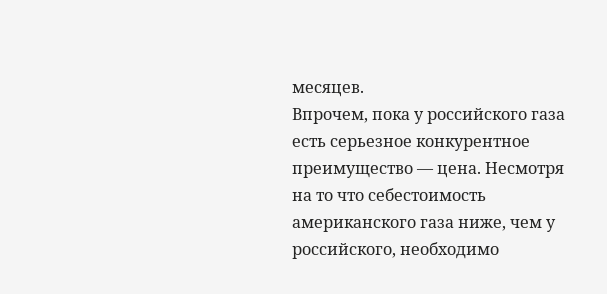месяцев.
Впрочем, пока у российского газа есть серьезное конкурентное преимущество — цена. Несмотря на то что себестоимость американского газа ниже, чем у российского, необходимо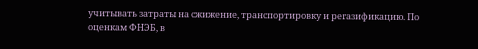учитывать затраты на сжижение, транспортировку и регазификацию. По оценкам ФНЭБ, в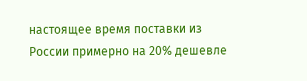настоящее время поставки из России примерно на 20% дешевле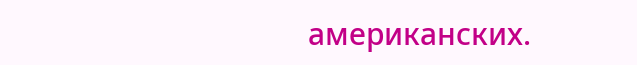американских.